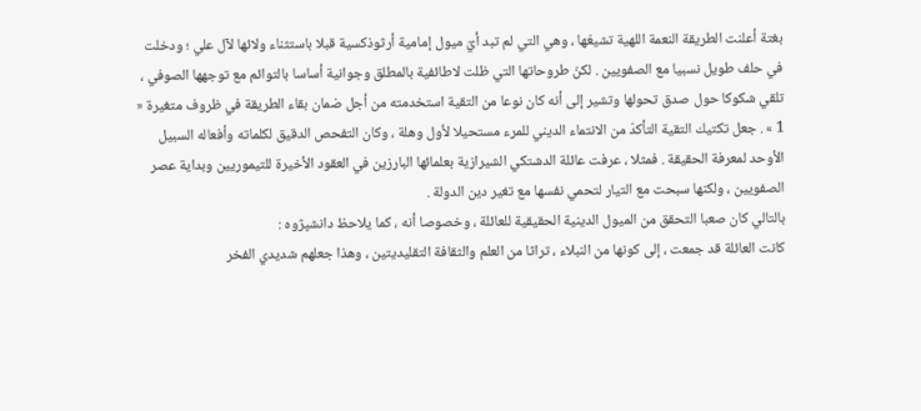بغتة أعلنت الطريقة النعمة اللهية تشيعّها ، وهي التي لم تبد أيّ ميول إمامية أرثوذكسية قبلا باستثناء ولائها لآل علي ؛ ودخلت في حلف طويل نسبيا مع الصفويين . لكنّ طروحاتها التي ظلت لاطائفية بالمطلق وجوانية أساسا بالتوائم مع توجهها الصوفي ، تلقي شكوكا حول صدق تحولها وتشير إلى أنه كان نوعا من التقية استخدمته من أجل ضمان بقاء الطريقة في ظروف متغيرة « 1 » . جعل تكتيك التقية التأكدّ من الانتماء الديني للمرء مستحيلا لأول وهلة ، وكان التفحص الدقيق لكلماته وأفعاله السبيل الأوحد لمعرفة الحقيقة . فمثلا ، عرفت عائلة الدشتكي الشيرازية بعلمائها البارزين في العقود الأخيرة للتيموريين وبداية عصر الصفويين ، ولكنها سبحت مع التيار لتحمي نفسها مع تغير دين الدولة .
بالتالي كان صعبا التحقق من الميول الدينية الحقيقية للعائلة ، وخصوصا أنه ، كما يلاحظ دانشپژوه :
كانت العائلة قد جمعت ، إلى كونها من النبلاء ، تراثا من العلم والثقافة التقليديتين ، وهذا جعلهم شديدي الفخر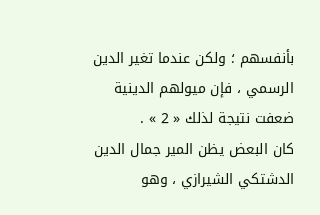بأنفسهم ؛ ولكن عندما تغير الدين الرسمي ، فإن ميولهم الدينية ضعفت نتيجة لذلك « 2 » .
كان البعض يظن المير جمال الدين الدشتكي الشيرازي ، وهو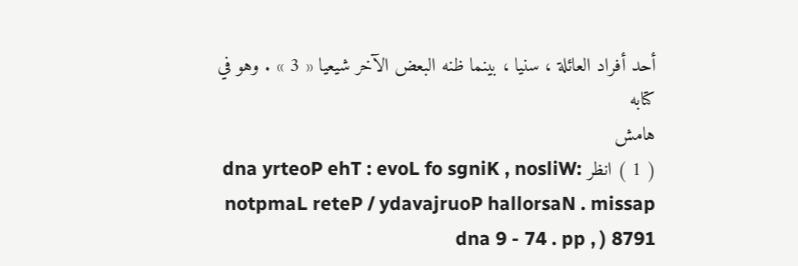أحد أفراد العائلة ، سنيا ، بينما ظنه البعض الآخر شيعيا « 3 » . وهو في كتابه
هامش
( 1 ) انظر :dna yrteoP ehT : evoL fo sgniK , nosliW notpmaL reteP / ydavajruoP hallorsaN . missap dna 9 - 74 . pp , ) 8791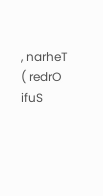, narheT ( redrO ifuS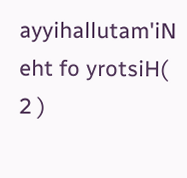ayyihallutam'iN eht fo yrotsiH( 2 )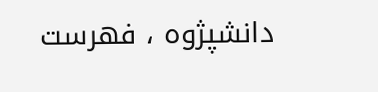دانشپژوه ، فهرست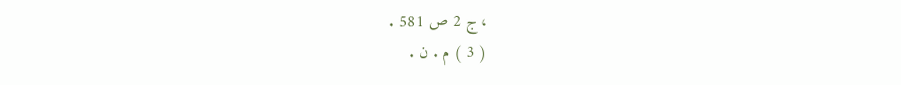، ج 2 ص 581 .
( 3 ) م . ن .